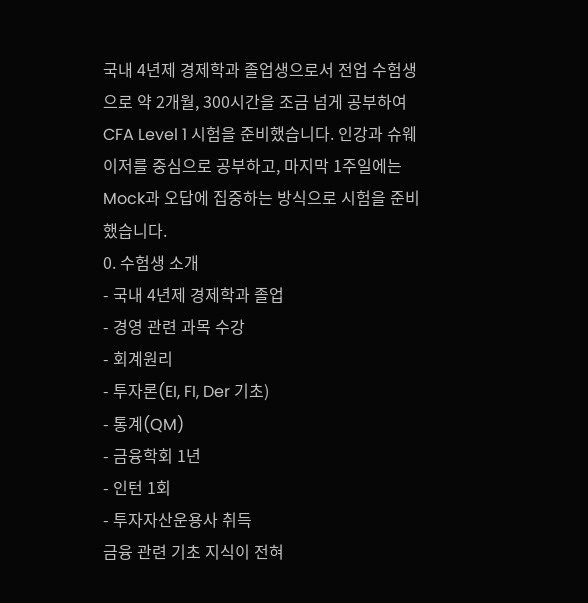국내 4년제 경제학과 졸업생으로서 전업 수험생으로 약 2개월, 300시간을 조금 넘게 공부하여 CFA Level 1 시험을 준비했습니다. 인강과 슈웨이저를 중심으로 공부하고, 마지막 1주일에는 Mock과 오답에 집중하는 방식으로 시험을 준비했습니다.
0. 수험생 소개
- 국내 4년제 경제학과 졸업
- 경영 관련 과목 수강
- 회계원리
- 투자론(EI, FI, Der 기초)
- 통계(QM)
- 금융학회 1년
- 인턴 1회
- 투자자산운용사 취득
금융 관련 기초 지식이 전혀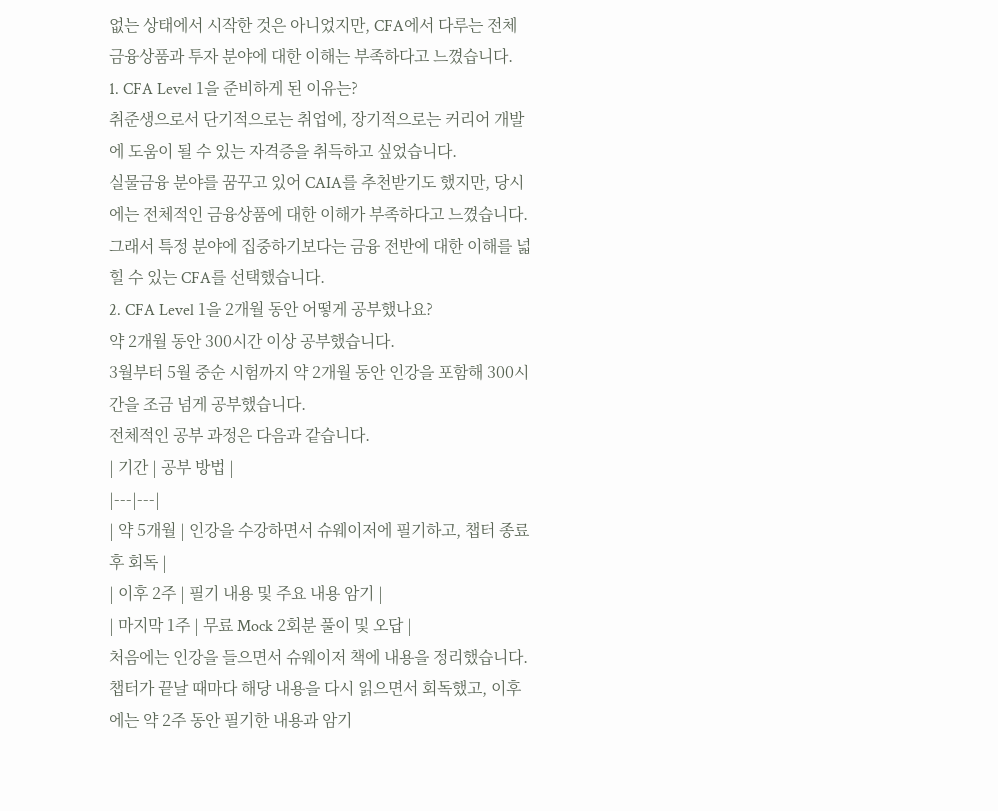없는 상태에서 시작한 것은 아니었지만, CFA에서 다루는 전체 금융상품과 투자 분야에 대한 이해는 부족하다고 느꼈습니다.
1. CFA Level 1을 준비하게 된 이유는?
취준생으로서 단기적으로는 취업에, 장기적으로는 커리어 개발에 도움이 될 수 있는 자격증을 취득하고 싶었습니다.
실물금융 분야를 꿈꾸고 있어 CAIA를 추천받기도 했지만, 당시에는 전체적인 금융상품에 대한 이해가 부족하다고 느꼈습니다. 그래서 특정 분야에 집중하기보다는 금융 전반에 대한 이해를 넓힐 수 있는 CFA를 선택했습니다.
2. CFA Level 1을 2개월 동안 어떻게 공부했나요?
약 2개월 동안 300시간 이상 공부했습니다.
3월부터 5월 중순 시험까지 약 2개월 동안 인강을 포함해 300시간을 조금 넘게 공부했습니다.
전체적인 공부 과정은 다음과 같습니다.
| 기간 | 공부 방법 |
|---|---|
| 약 5개월 | 인강을 수강하면서 슈웨이저에 필기하고, 챕터 종료 후 회독 |
| 이후 2주 | 필기 내용 및 주요 내용 암기 |
| 마지막 1주 | 무료 Mock 2회분 풀이 및 오답 |
처음에는 인강을 들으면서 슈웨이저 책에 내용을 정리했습니다. 챕터가 끝날 때마다 해당 내용을 다시 읽으면서 회독했고, 이후에는 약 2주 동안 필기한 내용과 암기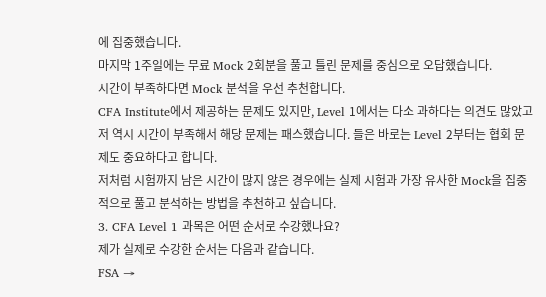에 집중했습니다.
마지막 1주일에는 무료 Mock 2회분을 풀고 틀린 문제를 중심으로 오답했습니다.
시간이 부족하다면 Mock 분석을 우선 추천합니다.
CFA Institute에서 제공하는 문제도 있지만, Level 1에서는 다소 과하다는 의견도 많았고 저 역시 시간이 부족해서 해당 문제는 패스했습니다. 들은 바로는 Level 2부터는 협회 문제도 중요하다고 합니다.
저처럼 시험까지 남은 시간이 많지 않은 경우에는 실제 시험과 가장 유사한 Mock을 집중적으로 풀고 분석하는 방법을 추천하고 싶습니다.
3. CFA Level 1 과목은 어떤 순서로 수강했나요?
제가 실제로 수강한 순서는 다음과 같습니다.
FSA →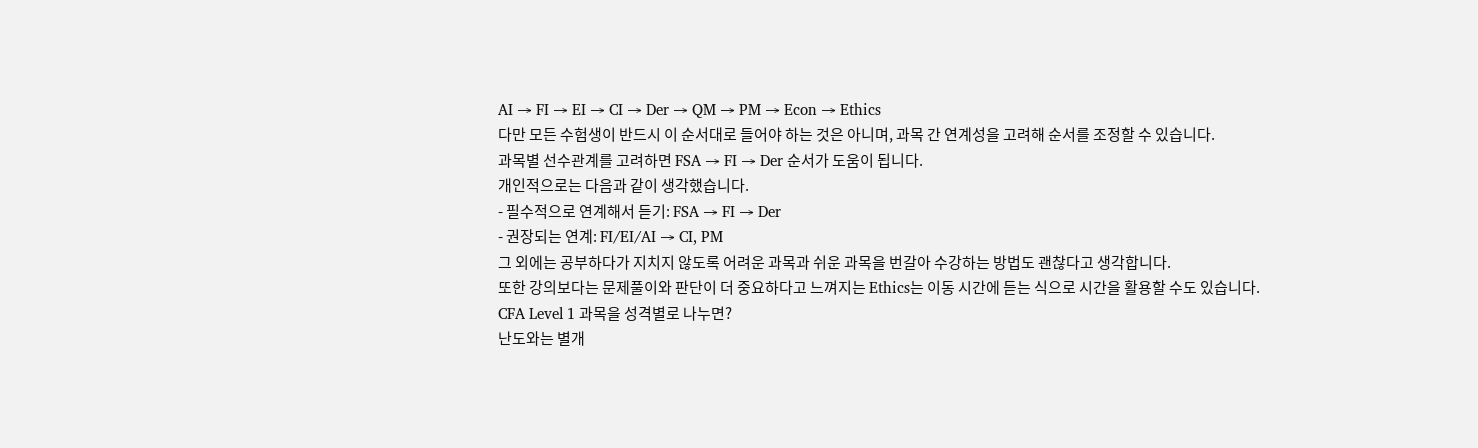AI → FI → EI → CI → Der → QM → PM → Econ → Ethics
다만 모든 수험생이 반드시 이 순서대로 들어야 하는 것은 아니며, 과목 간 연계성을 고려해 순서를 조정할 수 있습니다.
과목별 선수관계를 고려하면 FSA → FI → Der 순서가 도움이 됩니다.
개인적으로는 다음과 같이 생각했습니다.
- 필수적으로 연계해서 듣기: FSA → FI → Der
- 권장되는 연계: FI/EI/AI → CI, PM
그 외에는 공부하다가 지치지 않도록 어려운 과목과 쉬운 과목을 번갈아 수강하는 방법도 괜찮다고 생각합니다.
또한 강의보다는 문제풀이와 판단이 더 중요하다고 느껴지는 Ethics는 이동 시간에 듣는 식으로 시간을 활용할 수도 있습니다.
CFA Level 1 과목을 성격별로 나누면?
난도와는 별개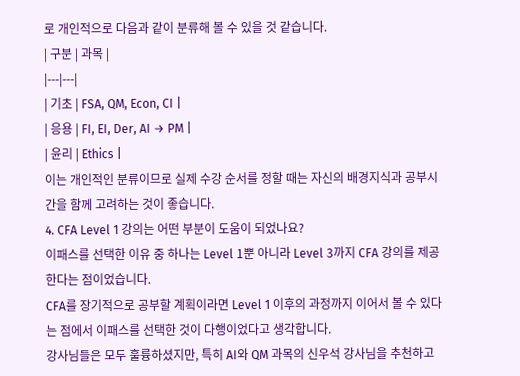로 개인적으로 다음과 같이 분류해 볼 수 있을 것 같습니다.
| 구분 | 과목 |
|---|---|
| 기초 | FSA, QM, Econ, CI |
| 응용 | FI, EI, Der, AI → PM |
| 윤리 | Ethics |
이는 개인적인 분류이므로 실제 수강 순서를 정할 때는 자신의 배경지식과 공부시간을 함께 고려하는 것이 좋습니다.
4. CFA Level 1 강의는 어떤 부분이 도움이 되었나요?
이패스를 선택한 이유 중 하나는 Level 1뿐 아니라 Level 3까지 CFA 강의를 제공한다는 점이었습니다.
CFA를 장기적으로 공부할 계획이라면 Level 1 이후의 과정까지 이어서 볼 수 있다는 점에서 이패스를 선택한 것이 다행이었다고 생각합니다.
강사님들은 모두 훌륭하셨지만, 특히 AI와 QM 과목의 신우석 강사님을 추천하고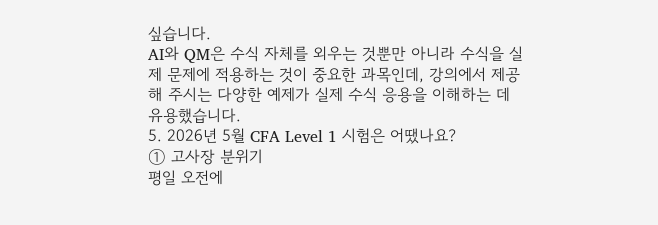싶습니다.
AI와 QM은 수식 자체를 외우는 것뿐만 아니라 수식을 실제 문제에 적용하는 것이 중요한 과목인데, 강의에서 제공해 주시는 다양한 예제가 실제 수식 응용을 이해하는 데 유용했습니다.
5. 2026년 5월 CFA Level 1 시험은 어땠나요?
① 고사장 분위기
평일 오전에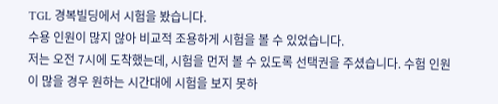TGL 경복빌딩에서 시험을 봤습니다.
수용 인원이 많지 않아 비교적 조용하게 시험을 볼 수 있었습니다.
저는 오전 7시에 도착했는데, 시험을 먼저 볼 수 있도록 선택권을 주셨습니다. 수험 인원이 많을 경우 원하는 시간대에 시험을 보지 못하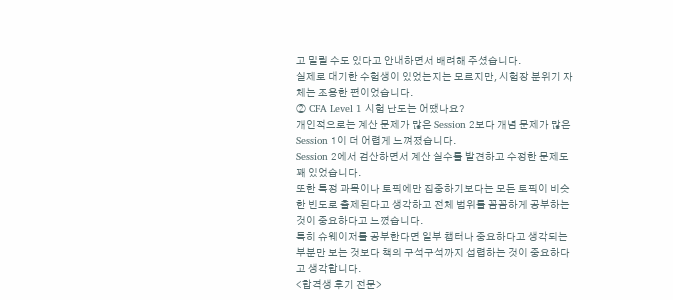고 밀릴 수도 있다고 안내하면서 배려해 주셨습니다.
실제로 대기한 수험생이 있었는지는 모르지만, 시험장 분위기 자체는 조용한 편이었습니다.
② CFA Level 1 시험 난도는 어땠나요?
개인적으로는 계산 문제가 많은 Session 2보다 개념 문제가 많은 Session 1이 더 어렵게 느껴졌습니다.
Session 2에서 검산하면서 계산 실수를 발견하고 수정한 문제도 꽤 있었습니다.
또한 특정 과목이나 토픽에만 집중하기보다는 모든 토픽이 비슷한 빈도로 출제된다고 생각하고 전체 범위를 꼼꼼하게 공부하는 것이 중요하다고 느꼈습니다.
특히 슈웨이저를 공부한다면 일부 챕터나 중요하다고 생각되는 부분만 보는 것보다 책의 구석구석까지 섭렵하는 것이 중요하다고 생각합니다.
<합격생 후기 전문>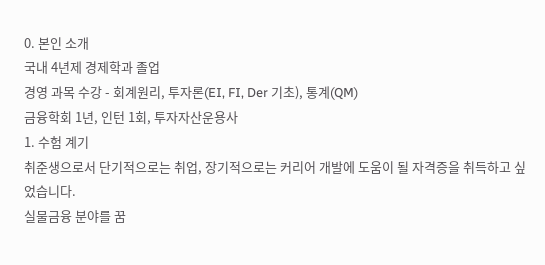0. 본인 소개
국내 4년제 경제학과 졸업
경영 과목 수강 - 회계원리, 투자론(EI, FI, Der 기초), 통계(QM)
금융학회 1년, 인턴 1회, 투자자산운용사
1. 수험 계기
취준생으로서 단기적으로는 취업, 장기적으로는 커리어 개발에 도움이 될 자격증을 취득하고 싶었습니다.
실물금융 분야를 꿈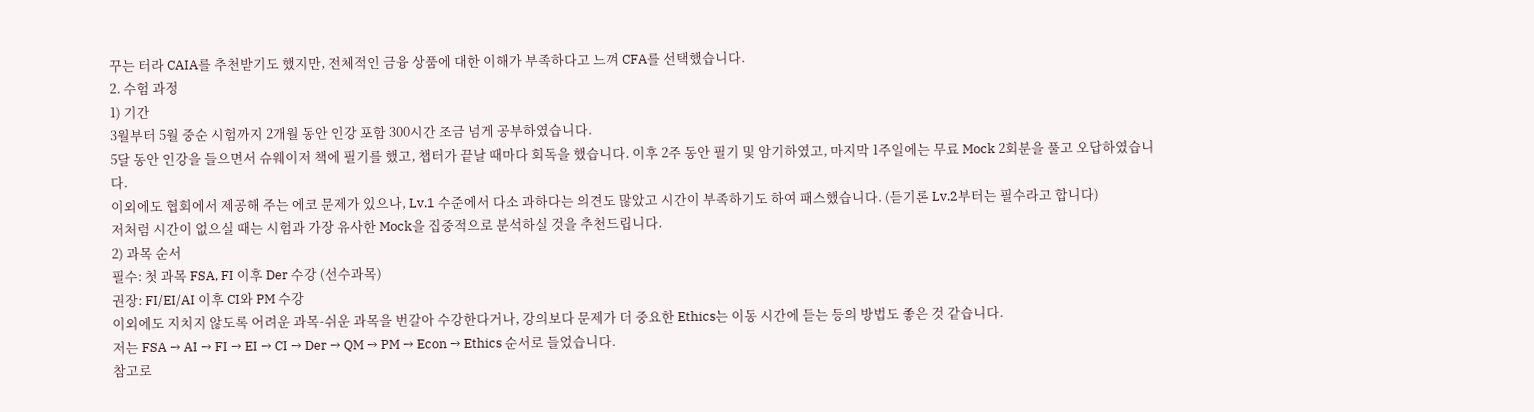꾸는 터라 CAIA를 추천받기도 했지만, 전체적인 금융 상품에 대한 이해가 부족하다고 느껴 CFA를 선택했습니다.
2. 수험 과정
1) 기간
3월부터 5월 중순 시험까지 2개월 동안 인강 포함 300시간 조금 넘게 공부하였습니다.
5달 동안 인강을 들으면서 슈웨이저 책에 필기를 했고, 챕터가 끝날 때마다 회독을 했습니다. 이후 2주 동안 필기 및 암기하였고, 마지막 1주일에는 무료 Mock 2회분을 풀고 오답하였습니다.
이외에도 협회에서 제공해 주는 에코 문제가 있으나, Lv.1 수준에서 다소 과하다는 의견도 많았고 시간이 부족하기도 하여 패스했습니다. (듣기론 Lv.2부터는 필수라고 합니다)
저처럼 시간이 없으실 때는 시험과 가장 유사한 Mock을 집중적으로 분석하실 것을 추천드립니다.
2) 과목 순서
필수: 첫 과목 FSA, FI 이후 Der 수강 (선수과목)
권장: FI/EI/AI 이후 CI와 PM 수강
이외에도 지치지 않도록 어려운 과목-쉬운 과목을 번갈아 수강한다거나, 강의보다 문제가 더 중요한 Ethics는 이동 시간에 듣는 등의 방법도 좋은 것 같습니다.
저는 FSA → AI → FI → EI → CI → Der → QM → PM → Econ → Ethics 순서로 들었습니다.
참고로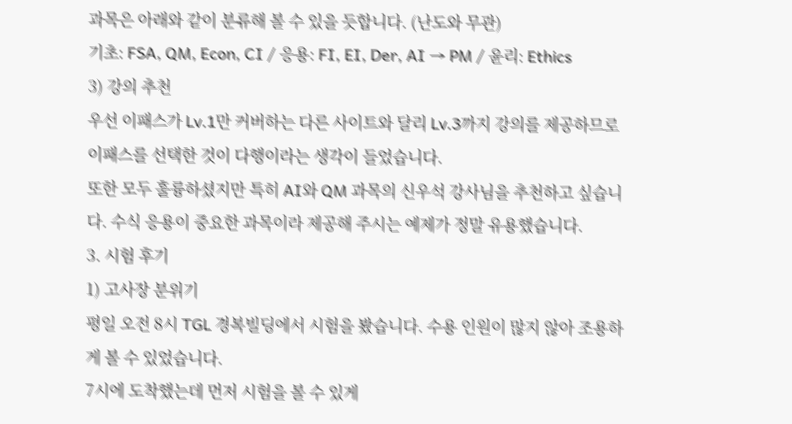과목은 아래와 같이 분류해 볼 수 있을 듯합니다. (난도와 무관)
기초: FSA, QM, Econ, CI / 응용: FI, EI, Der, AI → PM / 윤리: Ethics
3) 강의 추천
우선 이패스가 Lv.1만 커버하는 다른 사이트와 달리 Lv.3까지 강의를 제공하므로 이패스를 선택한 것이 다행이라는 생각이 들었습니다.
또한 모두 훌륭하셨지만 특히 AI와 QM 과목의 신우석 강사님을 추천하고 싶습니다. 수식 응용이 중요한 과목이라 제공해 주시는 예제가 정말 유용했습니다.
3. 시험 후기
1) 고사장 분위기
평일 오전 8시 TGL 경복빌딩에서 시험을 봤습니다. 수용 인원이 많지 않아 조용하게 볼 수 있었습니다.
7시에 도착했는데 먼저 시험을 볼 수 있게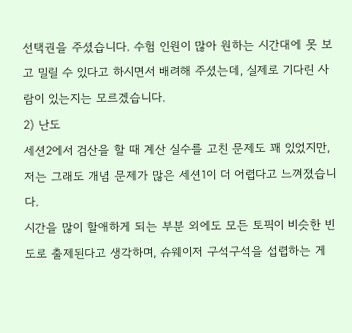선택권을 주셨습니다. 수험 인원이 많아 원하는 시간대에 못 보고 밀릴 수 있다고 하시면서 배려해 주셨는데, 실제로 기다린 사람이 있는지는 모르겠습니다.
2) 난도
세션2에서 검산을 할 때 계산 실수를 고친 문제도 꽤 있었지만, 저는 그래도 개념 문제가 많은 세션1이 더 어렵다고 느껴졌습니다.
시간을 많이 할애하게 되는 부분 외에도 모든 토픽이 비슷한 빈도로 출제된다고 생각하며, 슈웨이저 구석구석을 섭렵하는 게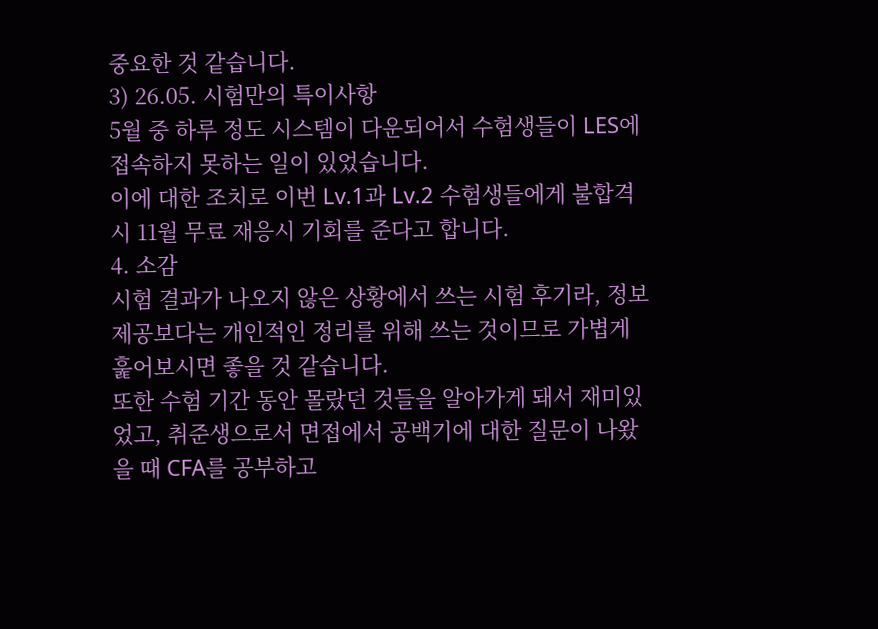중요한 것 같습니다.
3) 26.05. 시험만의 특이사항
5월 중 하루 정도 시스템이 다운되어서 수험생들이 LES에 접속하지 못하는 일이 있었습니다.
이에 대한 조치로 이번 Lv.1과 Lv.2 수험생들에게 불합격 시 11월 무료 재응시 기회를 준다고 합니다.
4. 소감
시험 결과가 나오지 않은 상황에서 쓰는 시험 후기라, 정보 제공보다는 개인적인 정리를 위해 쓰는 것이므로 가볍게 훑어보시면 좋을 것 같습니다.
또한 수험 기간 동안 몰랐던 것들을 알아가게 돼서 재미있었고, 취준생으로서 면접에서 공백기에 대한 질문이 나왔을 때 CFA를 공부하고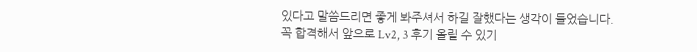있다고 말씀드리면 좋게 봐주셔서 하길 잘했다는 생각이 들었습니다.
꼭 합격해서 앞으로 Lv2, 3 후기 올릴 수 있기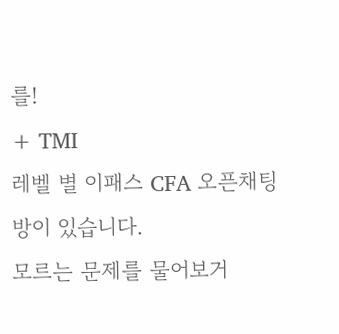를!
+ TMI
레벨 별 이패스 CFA 오픈채팅방이 있습니다.
모르는 문제를 물어보거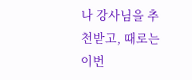나 강사님을 추천받고, 때로는 이번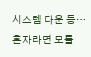시스템 다운 등… 혼자라면 모를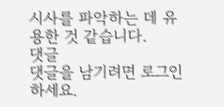시사를 파악하는 데 유용한 것 같습니다.
댓글
댓글을 남기려면 로그인하세요.